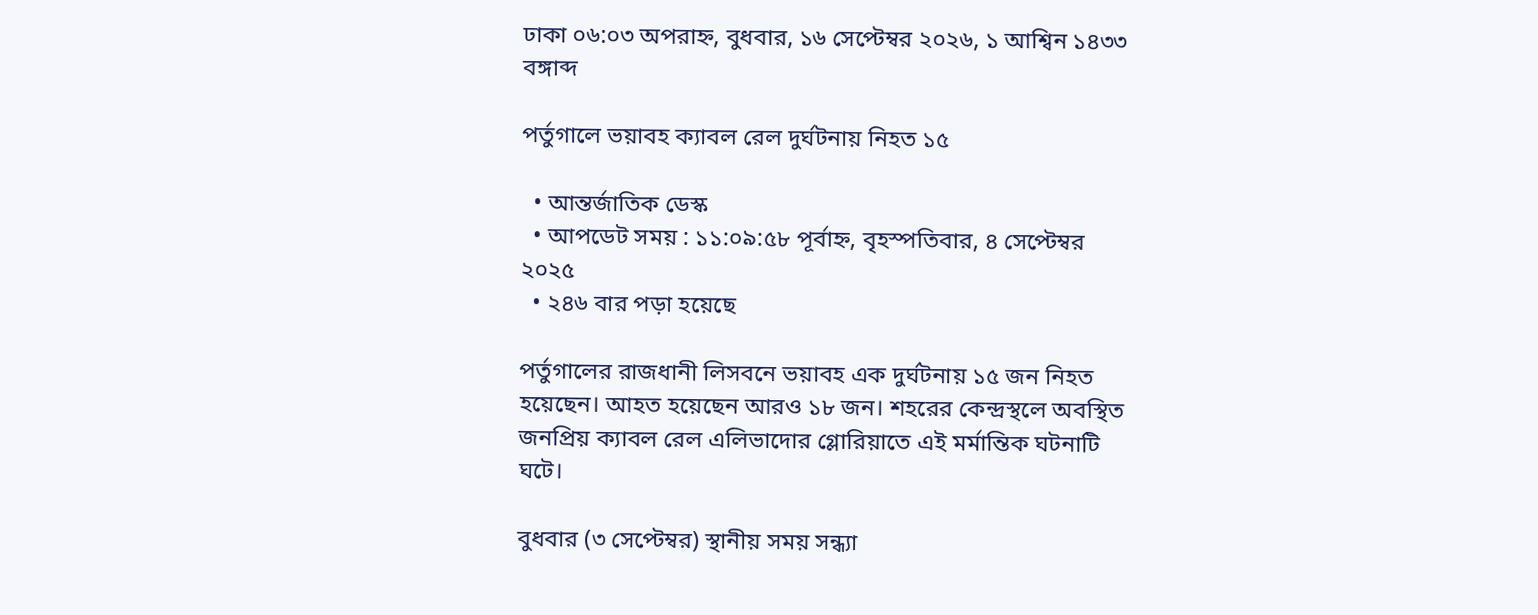ঢাকা ০৬:০৩ অপরাহ্ন, বুধবার, ১৬ সেপ্টেম্বর ২০২৬, ১ আশ্বিন ১৪৩৩ বঙ্গাব্দ

পর্তুগালে ভয়াবহ ক্যাবল রেল দুর্ঘটনায় নিহত ১৫

  • আন্তর্জাতিক ডেস্ক
  • আপডেট সময় : ১১:০৯:৫৮ পূর্বাহ্ন, বৃহস্পতিবার, ৪ সেপ্টেম্বর ২০২৫
  • ২৪৬ বার পড়া হয়েছে

পর্তুগালের রাজধানী লিসবনে ভয়াবহ এক দুর্ঘটনায় ১৫ জন নিহত হয়েছেন। আহত হয়েছেন আরও ১৮ জন। শহরের কেন্দ্রস্থলে অবস্থিত জনপ্রিয় ক্যাবল রেল এলিভাদোর গ্লোরিয়াতে এই মর্মান্তিক ঘটনাটি ঘটে।

বুধবার (৩ সেপ্টেম্বর) স্থানীয় সময় সন্ধ্যা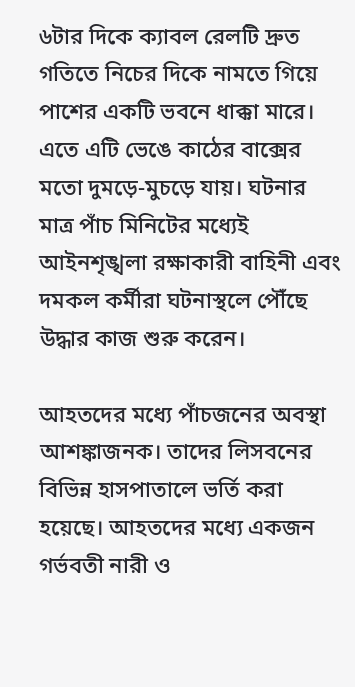৬টার দিকে ক্যাবল রেলটি দ্রুত গতিতে নিচের দিকে নামতে গিয়ে পাশের একটি ভবনে ধাক্কা মারে। এতে এটি ভেঙে কাঠের বাক্সের মতো দুমড়ে-মুচড়ে যায়। ঘটনার মাত্র পাঁচ মিনিটের মধ্যেই আইনশৃঙ্খলা রক্ষাকারী বাহিনী এবং দমকল কর্মীরা ঘটনাস্থলে পৌঁছে উদ্ধার কাজ শুরু করেন।

আহতদের মধ্যে পাঁচজনের অবস্থা আশঙ্কাজনক। তাদের লিসবনের বিভিন্ন হাসপাতালে ভর্তি করা হয়েছে। আহতদের মধ্যে একজন গর্ভবতী নারী ও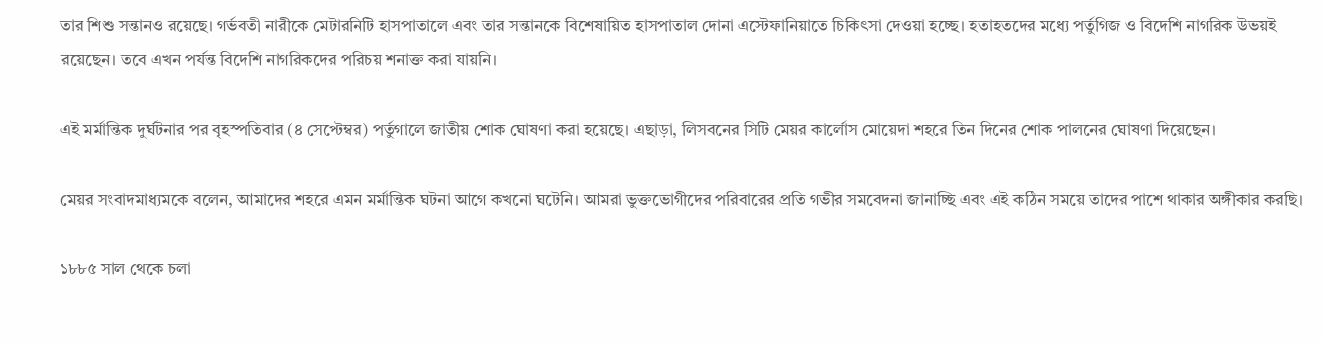তার শিশু সন্তানও রয়েছে। গর্ভবতী নারীকে মেটারনিটি হাসপাতালে এবং তার সন্তানকে বিশেষায়িত হাসপাতাল দোনা এস্টেফানিয়াতে চিকিৎসা দেওয়া হচ্ছে। হতাহতদের মধ্যে পর্তুগিজ ও বিদেশি নাগরিক উভয়ই রয়েছেন। তবে এখন পর্যন্ত বিদেশি নাগরিকদের পরিচয় শনাক্ত করা যায়নি।

এই মর্মান্তিক দুর্ঘটনার পর বৃহস্পতিবার (৪ সেপ্টেম্বর) পর্তুগালে জাতীয় শোক ঘোষণা করা হয়েছে। এছাড়া, লিসবনের সিটি মেয়র কার্লোস মোয়েদা শহরে তিন দিনের শোক পালনের ঘোষণা দিয়েছেন।

মেয়র সংবাদমাধ্যমকে বলেন, আমাদের শহরে এমন মর্মান্তিক ঘটনা আগে কখনো ঘটেনি। আমরা ভুক্তভোগীদের পরিবারের প্রতি গভীর সমবেদনা জানাচ্ছি এবং এই কঠিন সময়ে তাদের পাশে থাকার অঙ্গীকার করছি।

১৮৮৫ সাল থেকে চলা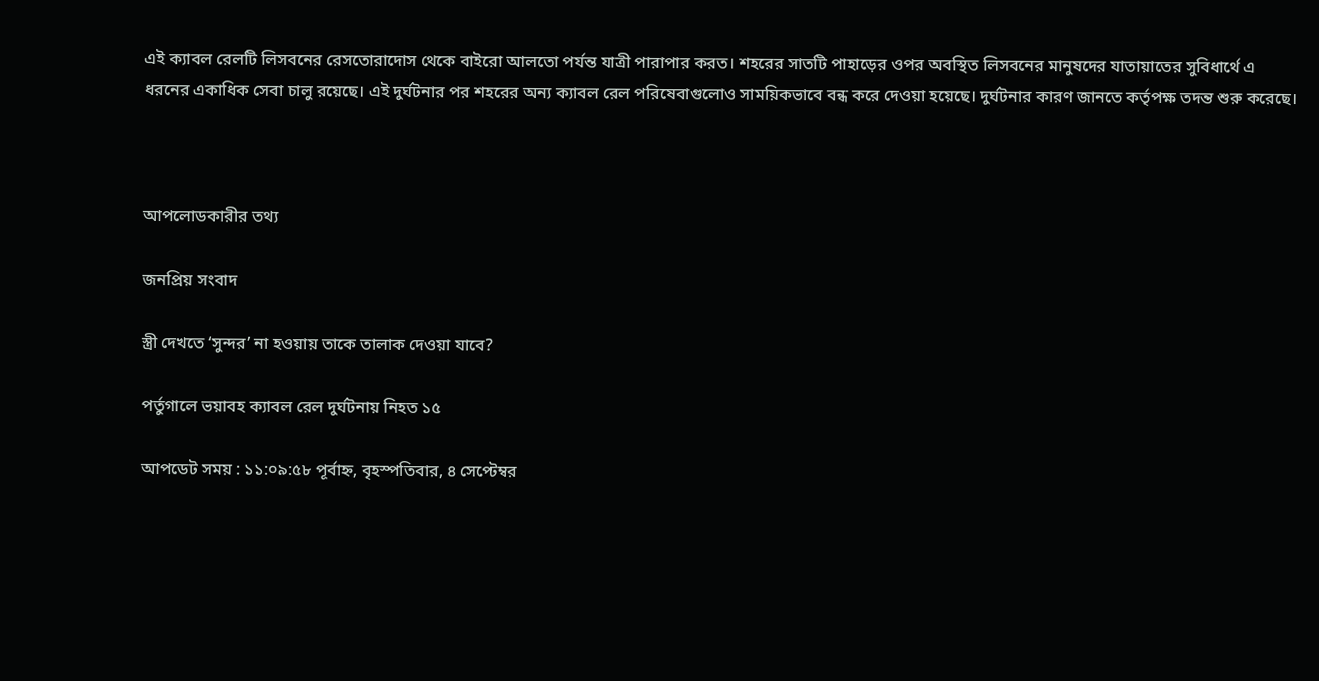এই ক্যাবল রেলটি লিসবনের রেসতোরাদোস থেকে বাইরো আলতো পর্যন্ত যাত্রী পারাপার করত। শহরের সাতটি পাহাড়ের ওপর অবস্থিত লিসবনের মানুষদের যাতায়াতের সুবিধার্থে এ ধরনের একাধিক সেবা চালু রয়েছে। এই দুর্ঘটনার পর শহরের অন্য ক্যাবল রেল পরিষেবাগুলোও সাময়িকভাবে বন্ধ করে দেওয়া হয়েছে। দুর্ঘটনার কারণ জানতে কর্তৃপক্ষ তদন্ত শুরু করেছে।



আপলোডকারীর তথ্য

জনপ্রিয় সংবাদ

স্ত্রী দেখতে ‘সুন্দর’ না হওয়ায় তাকে তালাক দেওয়া যাবে?

পর্তুগালে ভয়াবহ ক্যাবল রেল দুর্ঘটনায় নিহত ১৫

আপডেট সময় : ১১:০৯:৫৮ পূর্বাহ্ন, বৃহস্পতিবার, ৪ সেপ্টেম্বর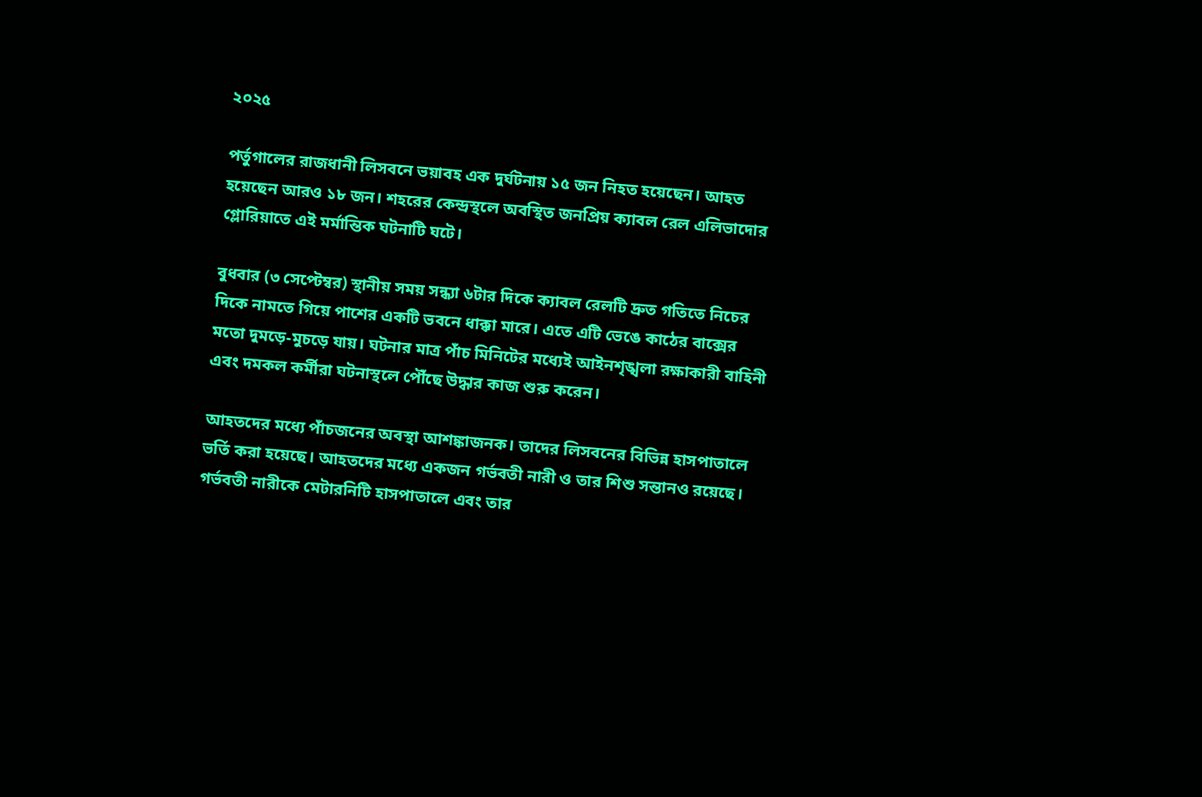২০২৫

পর্তুগালের রাজধানী লিসবনে ভয়াবহ এক দুর্ঘটনায় ১৫ জন নিহত হয়েছেন। আহত হয়েছেন আরও ১৮ জন। শহরের কেন্দ্রস্থলে অবস্থিত জনপ্রিয় ক্যাবল রেল এলিভাদোর গ্লোরিয়াতে এই মর্মান্তিক ঘটনাটি ঘটে।

বুধবার (৩ সেপ্টেম্বর) স্থানীয় সময় সন্ধ্যা ৬টার দিকে ক্যাবল রেলটি দ্রুত গতিতে নিচের দিকে নামতে গিয়ে পাশের একটি ভবনে ধাক্কা মারে। এতে এটি ভেঙে কাঠের বাক্সের মতো দুমড়ে-মুচড়ে যায়। ঘটনার মাত্র পাঁচ মিনিটের মধ্যেই আইনশৃঙ্খলা রক্ষাকারী বাহিনী এবং দমকল কর্মীরা ঘটনাস্থলে পৌঁছে উদ্ধার কাজ শুরু করেন।

আহতদের মধ্যে পাঁচজনের অবস্থা আশঙ্কাজনক। তাদের লিসবনের বিভিন্ন হাসপাতালে ভর্তি করা হয়েছে। আহতদের মধ্যে একজন গর্ভবতী নারী ও তার শিশু সন্তানও রয়েছে। গর্ভবতী নারীকে মেটারনিটি হাসপাতালে এবং তার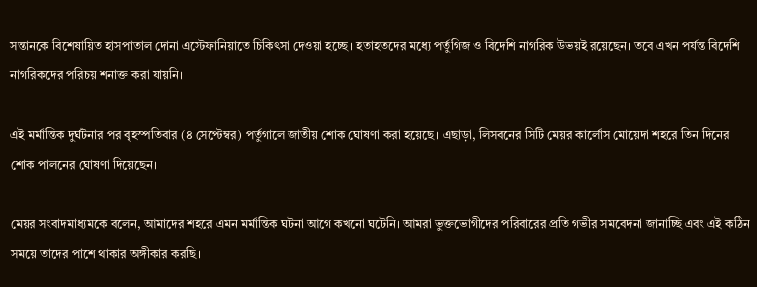সন্তানকে বিশেষায়িত হাসপাতাল দোনা এস্টেফানিয়াতে চিকিৎসা দেওয়া হচ্ছে। হতাহতদের মধ্যে পর্তুগিজ ও বিদেশি নাগরিক উভয়ই রয়েছেন। তবে এখন পর্যন্ত বিদেশি নাগরিকদের পরিচয় শনাক্ত করা যায়নি।

এই মর্মান্তিক দুর্ঘটনার পর বৃহস্পতিবার (৪ সেপ্টেম্বর) পর্তুগালে জাতীয় শোক ঘোষণা করা হয়েছে। এছাড়া, লিসবনের সিটি মেয়র কার্লোস মোয়েদা শহরে তিন দিনের শোক পালনের ঘোষণা দিয়েছেন।

মেয়র সংবাদমাধ্যমকে বলেন, আমাদের শহরে এমন মর্মান্তিক ঘটনা আগে কখনো ঘটেনি। আমরা ভুক্তভোগীদের পরিবারের প্রতি গভীর সমবেদনা জানাচ্ছি এবং এই কঠিন সময়ে তাদের পাশে থাকার অঙ্গীকার করছি।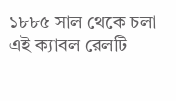১৮৮৫ সাল থেকে চলা এই ক্যাবল রেলটি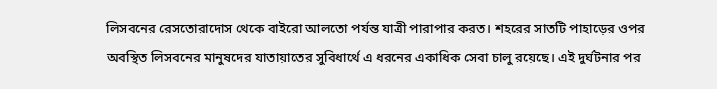লিসবনের রেসতোরাদোস থেকে বাইরো আলতো পর্যন্ত যাত্রী পারাপার করত। শহরের সাতটি পাহাড়ের ওপর অবস্থিত লিসবনের মানুষদের যাতায়াতের সুবিধার্থে এ ধরনের একাধিক সেবা চালু রয়েছে। এই দুর্ঘটনার পর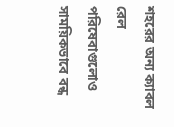শহরের অন্য ক্যাবল রেল পরিষেবাগুলোও সাময়িকভাবে বন্ধ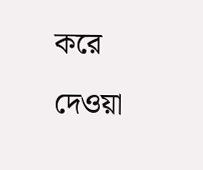করে দেওয়া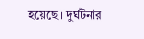হয়েছে। দুর্ঘটনার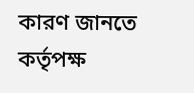কারণ জানতে কর্তৃপক্ষ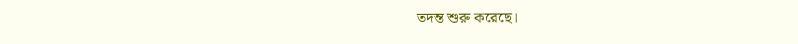তদন্ত শুরু করেছে।